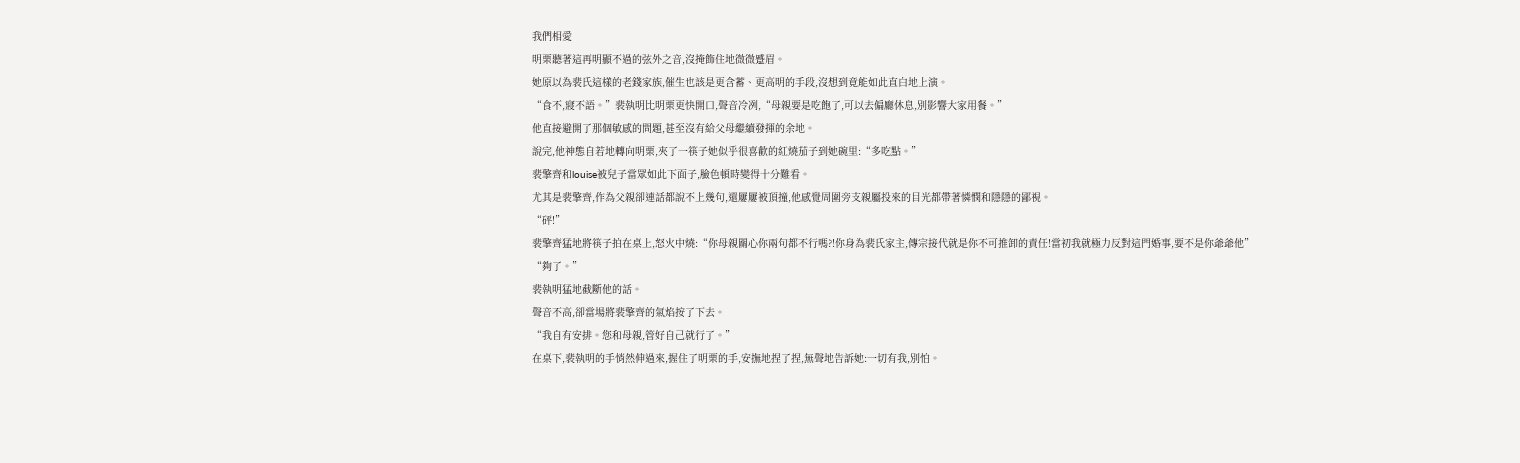我們相愛
明栗聽著這再明顯不過的弦外之音,沒掩飾住地微微蹙眉。
她原以為裴氏這樣的老錢家族,催生也該是更含蓄、更高明的手段,沒想到竟能如此直白地上演。
“食不,寢不語。”裴執明比明栗更快開口,聲音冷冽,“母親要是吃飽了,可以去偏廳休息,別影響大家用餐。”
他直接避開了那個敏感的問題,甚至沒有給父母繼續發揮的余地。
說完,他神態自若地轉向明栗,夾了一筷子她似乎很喜歡的紅燒茄子到她碗里:“多吃點。”
裴擎齊和louise被兒子當眾如此下面子,臉色頓時變得十分難看。
尤其是裴擎齊,作為父親卻連話都說不上幾句,還屢屢被頂撞,他感覺周圍旁支親屬投來的目光都帶著憐憫和隱隱的鄙視。
“砰!”
裴擎齊猛地將筷子拍在桌上,怒火中燒:“你母親關心你兩句都不行嗎?!你身為裴氏家主,傳宗接代就是你不可推卸的責任!當初我就極力反對這門婚事,要不是你爺爺他”
“夠了。”
裴執明猛地截斷他的話。
聲音不高,卻當場將裴擎齊的氣焰按了下去。
“我自有安排。您和母親,管好自己就行了。”
在桌下,裴執明的手悄然伸過來,握住了明栗的手,安撫地捏了捏,無聲地告訴她:一切有我,別怕。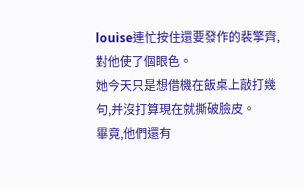louise連忙按住還要發作的裴擎齊,對他使了個眼色。
她今天只是想借機在飯桌上敲打幾句,并沒打算現在就撕破臉皮。
畢竟,他們還有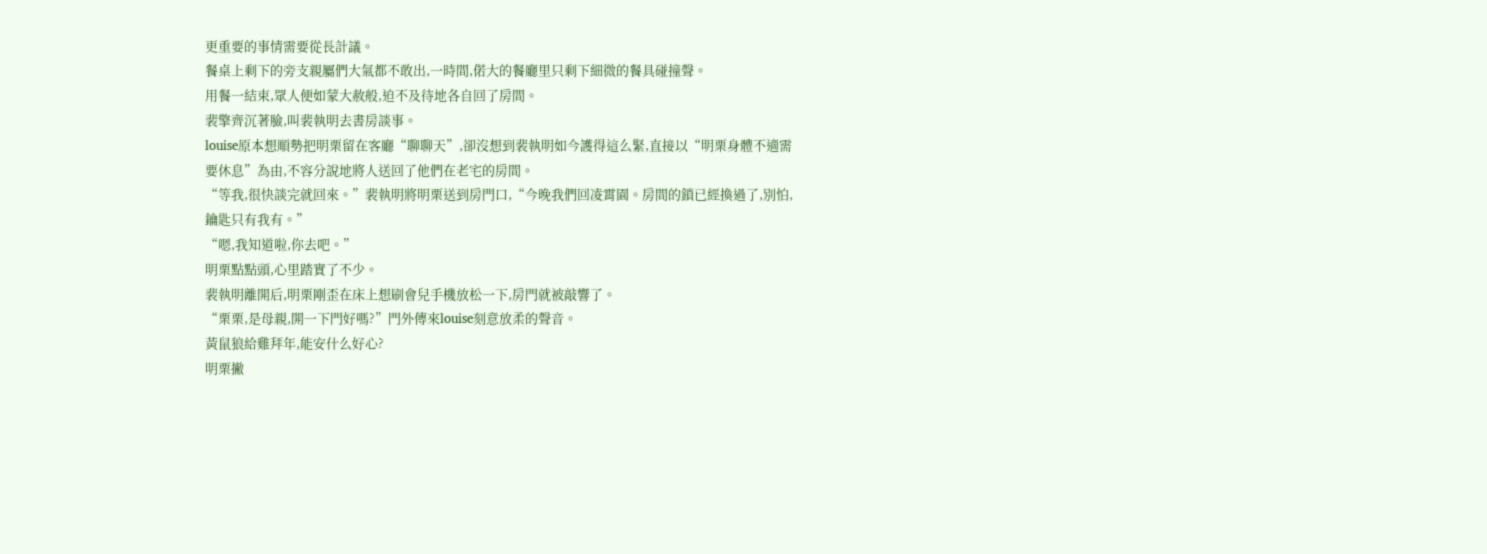更重要的事情需要從長計議。
餐桌上剩下的旁支親屬們大氣都不敢出,一時間,偌大的餐廳里只剩下細微的餐具碰撞聲。
用餐一結束,眾人便如蒙大赦般,迫不及待地各自回了房間。
裴擎齊沉著臉,叫裴執明去書房談事。
louise原本想順勢把明栗留在客廳“聊聊天”,卻沒想到裴執明如今護得這么緊,直接以“明栗身體不適需要休息”為由,不容分說地將人送回了他們在老宅的房間。
“等我,很快談完就回來。”裴執明將明栗送到房門口,“今晚我們回凌霄園。房間的鎖已經換過了,別怕,鑰匙只有我有。”
“嗯,我知道啦,你去吧。”
明栗點點頭,心里踏實了不少。
裴執明離開后,明栗剛歪在床上想刷會兒手機放松一下,房門就被敲響了。
“栗栗,是母親,開一下門好嗎?”門外傳來louise刻意放柔的聲音。
黃鼠狼給雞拜年,能安什么好心?
明栗撇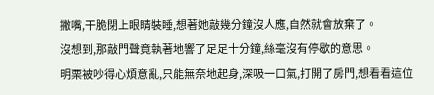撇嘴,干脆閉上眼睛裝睡,想著她敲幾分鐘沒人應,自然就會放棄了。
沒想到,那敲門聲竟執著地響了足足十分鐘,絲毫沒有停歇的意思。
明栗被吵得心煩意亂,只能無奈地起身,深吸一口氣,打開了房門,想看看這位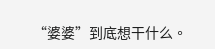“婆婆”到底想干什么。